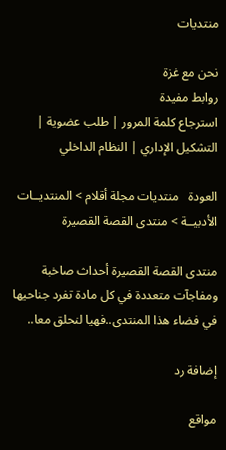منتديات

نحن مع غزة
روابط مفيدة
استرجاع كلمة المرور | طلب عضوية | التشكيل الإداري | النظام الداخلي

العودة   منتديات مجلة أقلام > المنتديــات الأدبيــة > منتدى القصة القصيرة

منتدى القصة القصيرة أحداث صاخبة ومفاجآت متعددة في كل مادة تفرد جناحيها في فضاء هذا المنتدى..فهيا لنحلق معا..

إضافة رد

مواقع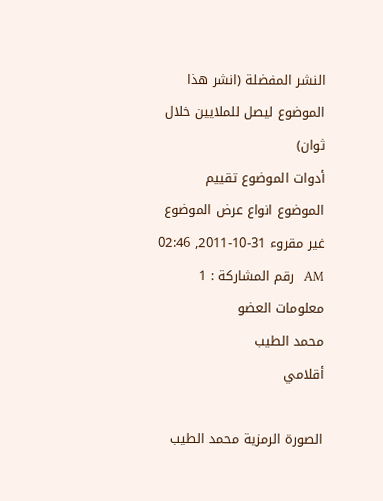النشر المفضلة (انشر هذا الموضوع ليصل للملايين خلال ثوان)
أدوات الموضوع تقييم الموضوع انواع عرض الموضوع
غير مقروء 31-10-2011, 02:46 AM   رقم المشاركة : 1
معلومات العضو
محمد الطيب
أقلامي

الصورة الرمزية محمد الطيب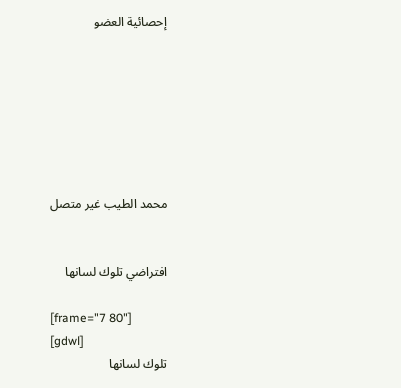إحصائية العضو







محمد الطيب غير متصل


افتراضي تلوك لسانها

[frame="7 80"]
[gdwl]
تلوك لسانها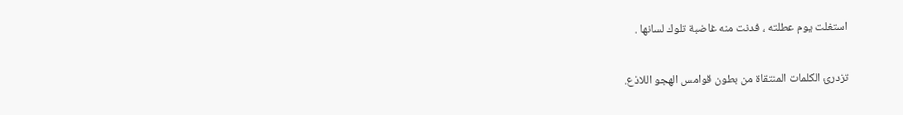استغلت يوم عطلته ، فدنت منه غاضبة تلوك لسانها .

تزدرئ الكلمات المنتقاة من بطون قوامس الهجو اللاذع.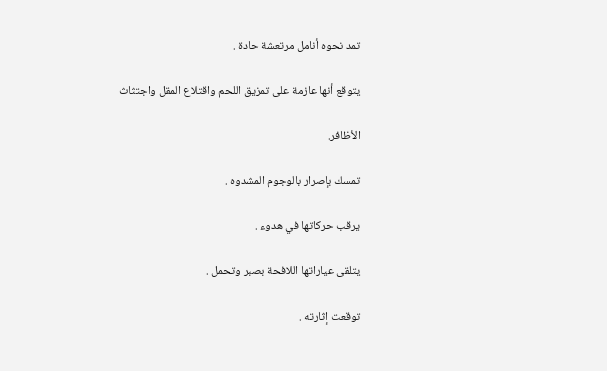تمد نحوه أنامل مرتعشة حادة .

يتوقع أنها عازمة على تمزيق اللحم واقتلاع المقل واجتثاث

الأظافر.

تمسك بإصرار بالوجوم المشدوه .

يرقب حركاتها في هدوء .

يتلقى عياراتها اللافحة بصبر وتحمل .

توقعت إثارته .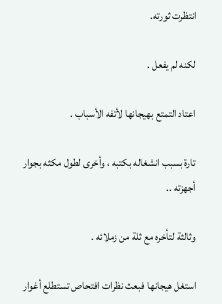انتظرت ثورته.

لكنه لم يفعل .

اعتاد التمتع بهيجانها لأتفه الأسباب .

تارة بسبب انشغاله بكتبه ، وأخرى لطول مكثه بجوار أجهزته ..

وثالثة لتأخره مع ثلة من زملائه .

استغل هيجانها فبعث نظرات افتحاص تستطلع أغوار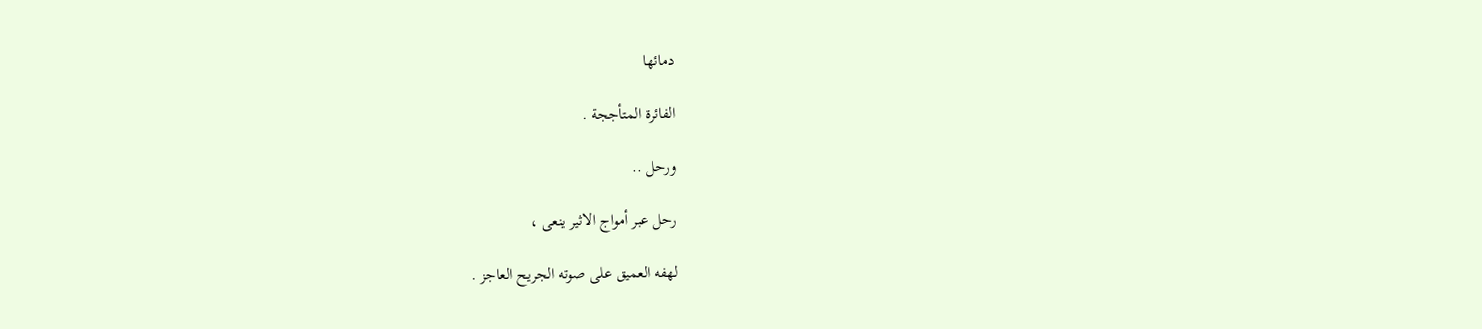دمائها

الفائرة المتأججة .

ورحل ..

رحل عبر أمواج الاثير ينعى ،

لهفه العميق على صوته الجريح العاجز .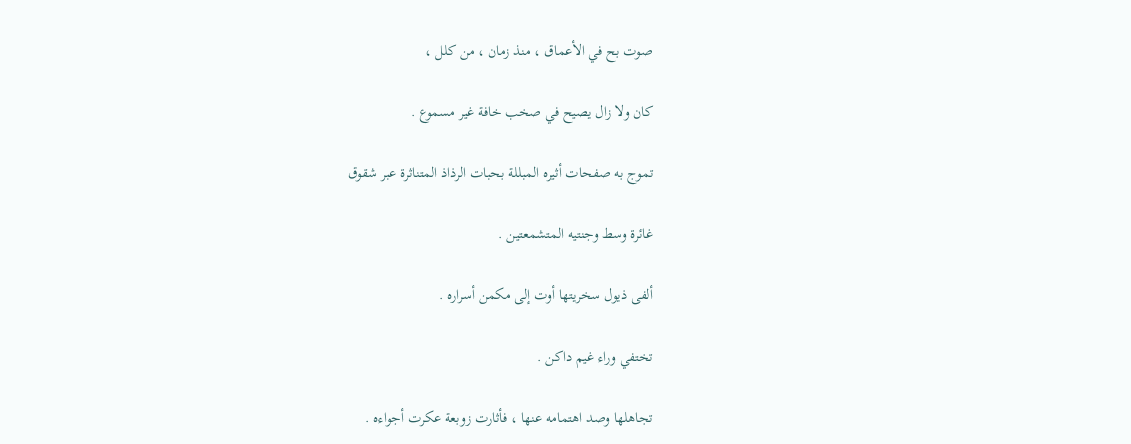صوت بح في الأعماق ، منذ زمان ، من كلل ،

كان ولا زال يصيح في صخب خافة غير مسموع .

تموج به صفحات أثيره المبللة بحبات الرذاذ المتناثرة عبر شقوق

غائرة وسط وجنتيه المتشمعتين .

ألفى ذيول سخريتها أوت إلى مكمن أسراره .

تختفي وراء غيم داكن .

تجاهلها وصد اهتمامه عنها ، فأثارت زوبعة عكرت أجواءه .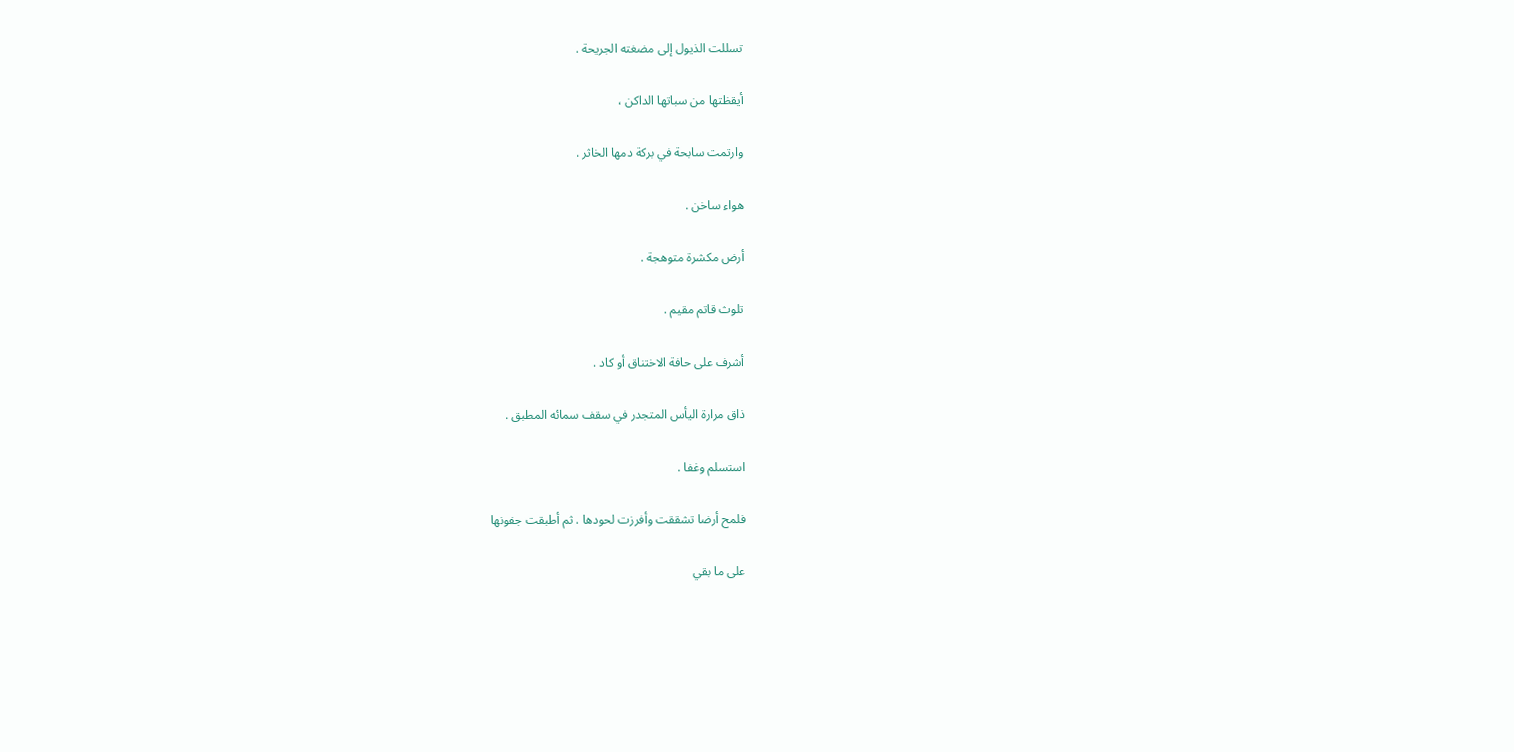تسللت الذيول إلى مضغته الجريحة .

أيقظتها من سباتها الداكن ،

وارتمت سابحة في بركة دمها الخاثر .

هواء ساخن .

أرض مكشرة متوهجة .

تلوث قاتم مقيم .

أشرف على حافة الاختناق أو كاد .

ذاق مرارة اليأس المتجدر في سقف سمائه المطبق .

استسلم وغفا .

فلمح أرضا تشققت وأفرزت لحودها . ثم أطبقت جفونها

على ما بقي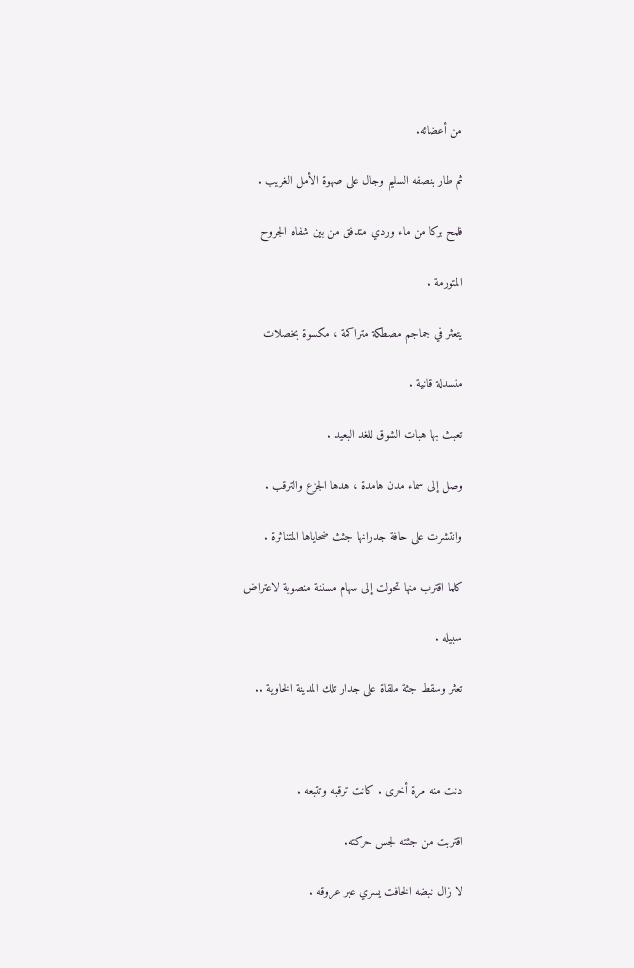من أعضائه.

ثم طار بنصفه السليم وجال على صهوة الأمل الغريب .

فلمح بركا من ماء وردي متدفق من بين شفاه الجروح

المتورمة .

يتعثر في جماجم مصطكة متراكمة ، مكسوة بخصلات

منسدلة قانية .

تعبث بها هبات الشوق للغد البعيد .

وصل إلى سماء مدن هامدة ، هدها الجزع والترقب .

وانتشرت على حافة جدرانها جثث ضحاياها المتناثرة .

كلما اقترب منها تحولت إلى سهام مسننة منصوبة لاعتراض

سبيله .

تعثر وسقط جثة ملقاة على جدار تلك المدينة الخاوية ..



دنت منه مرة أخرى . كانت ترقبه وتتبعه .

اقتربت من جثته لجس حركته.

لا زال نبضه الخافت يسري عبر عروقه .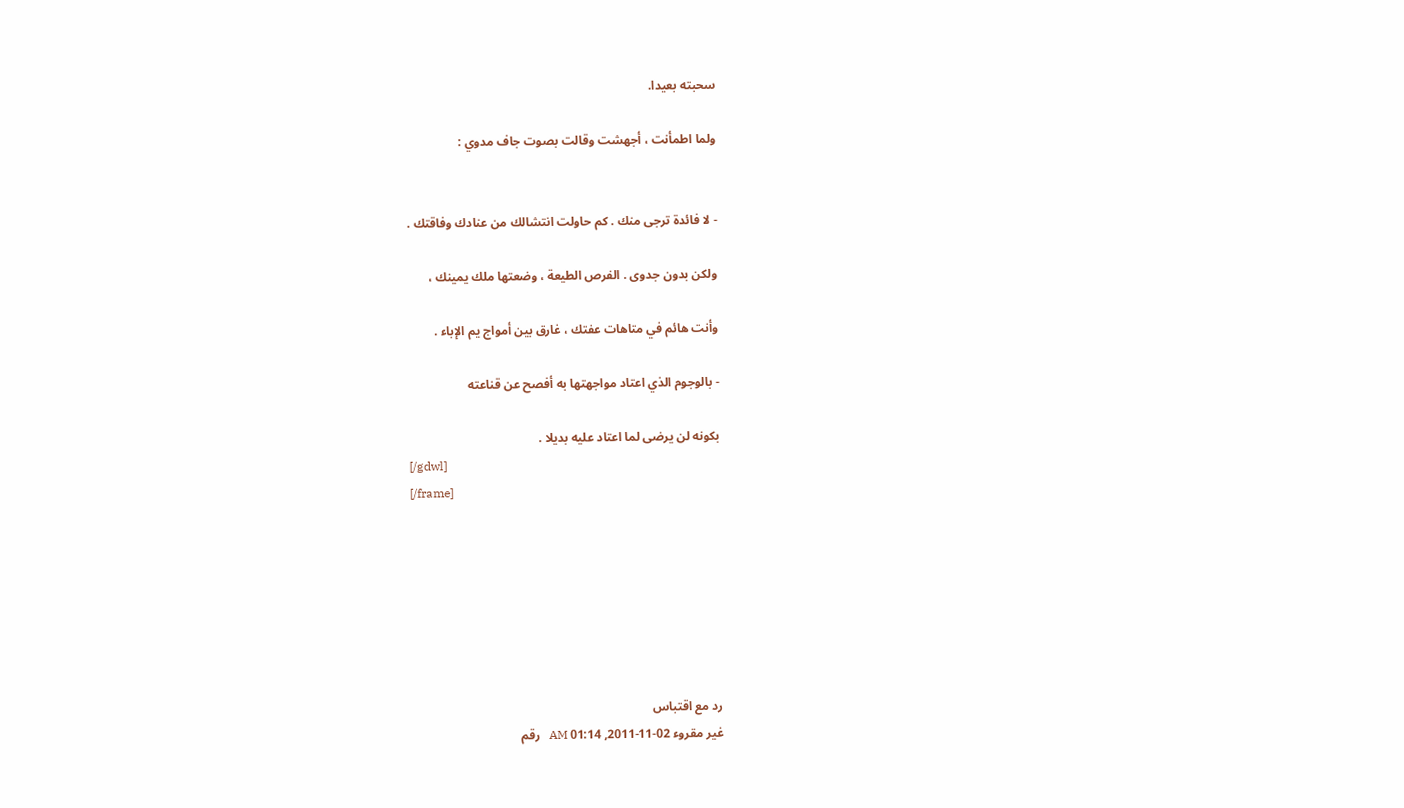سحبته بعيدا.

ولما اطمأنت ، أجهشت وقالت بصوت جاف مدوي :


- لا فائدة ترجى منك . كم حاولت انتشالك من عنادك وفاقتك .

ولكن بدون جدوى . الفرص الطيعة ، وضعتها ملك يمينك ،

وأنت هائم في متاهات عفتك ، غارق بين أمواج يم الإباء .

- بالوجوم الذي اعتاد مواجهتها به أفصح عن قناعته

بكونه لن يرضى لما اعتاد عليه بديلا .
[/gdwl]
[/frame]







رد مع اقتباس
غير مقروء 02-11-2011, 01:14 AM   رقم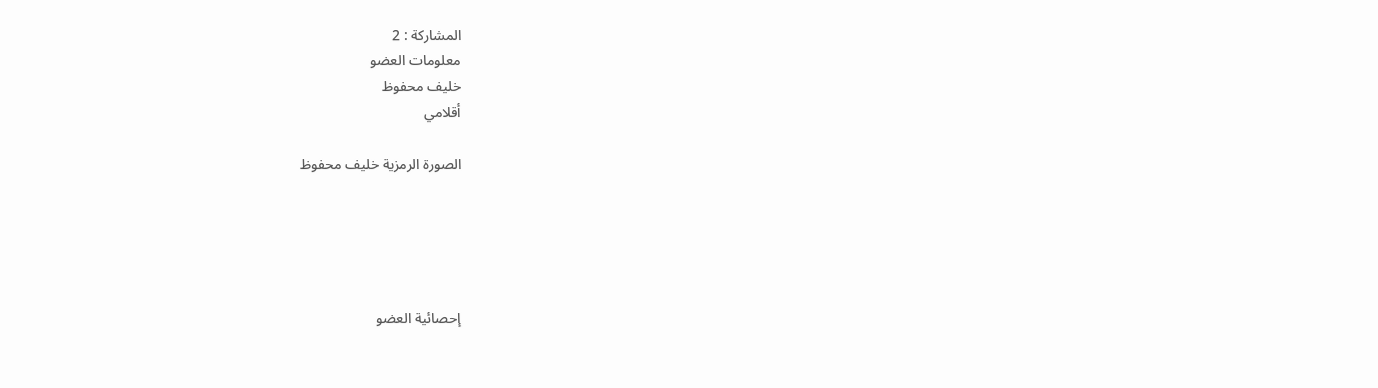المشاركة : 2
معلومات العضو
خليف محفوظ
أقلامي

الصورة الرمزية خليف محفوظ





إحصائية العضو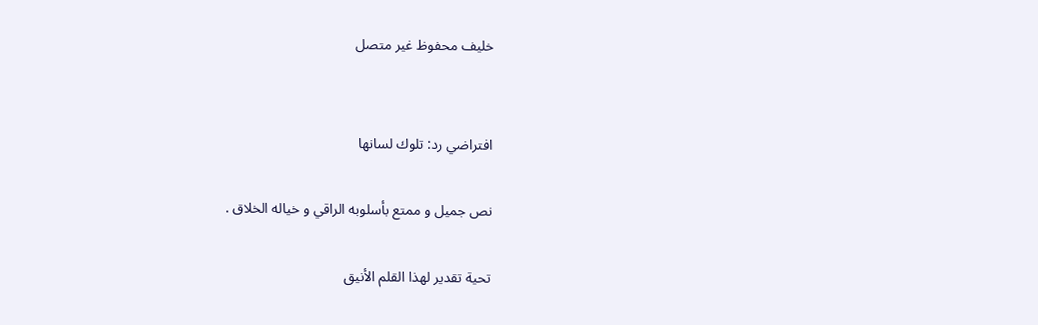خليف محفوظ غير متصل


افتراضي رد: تلوك لسانها

نص جميل و ممتع بأسلوبه الراقي و خياله الخلاق .

تحية تقدير لهذا القلم الأنيق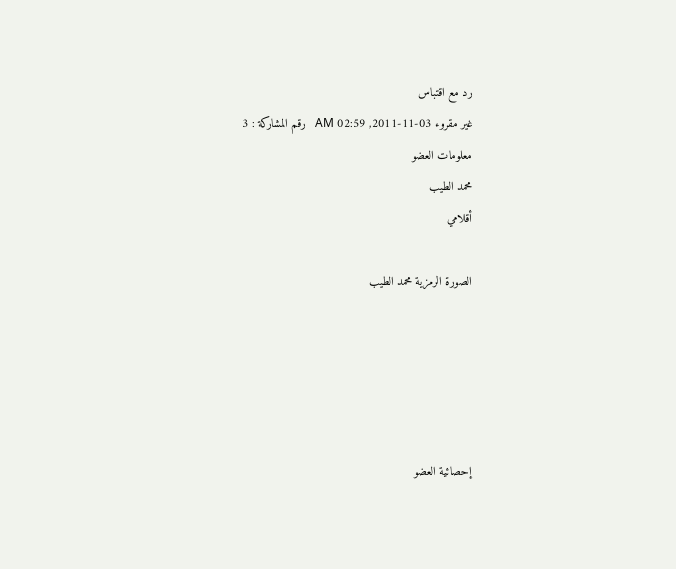رد مع اقتباس
غير مقروء 03-11-2011, 02:59 AM   رقم المشاركة : 3
معلومات العضو
محمد الطيب
أقلامي

الصورة الرمزية محمد الطيب





إحصائية العضو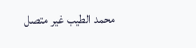محمد الطيب غير متصل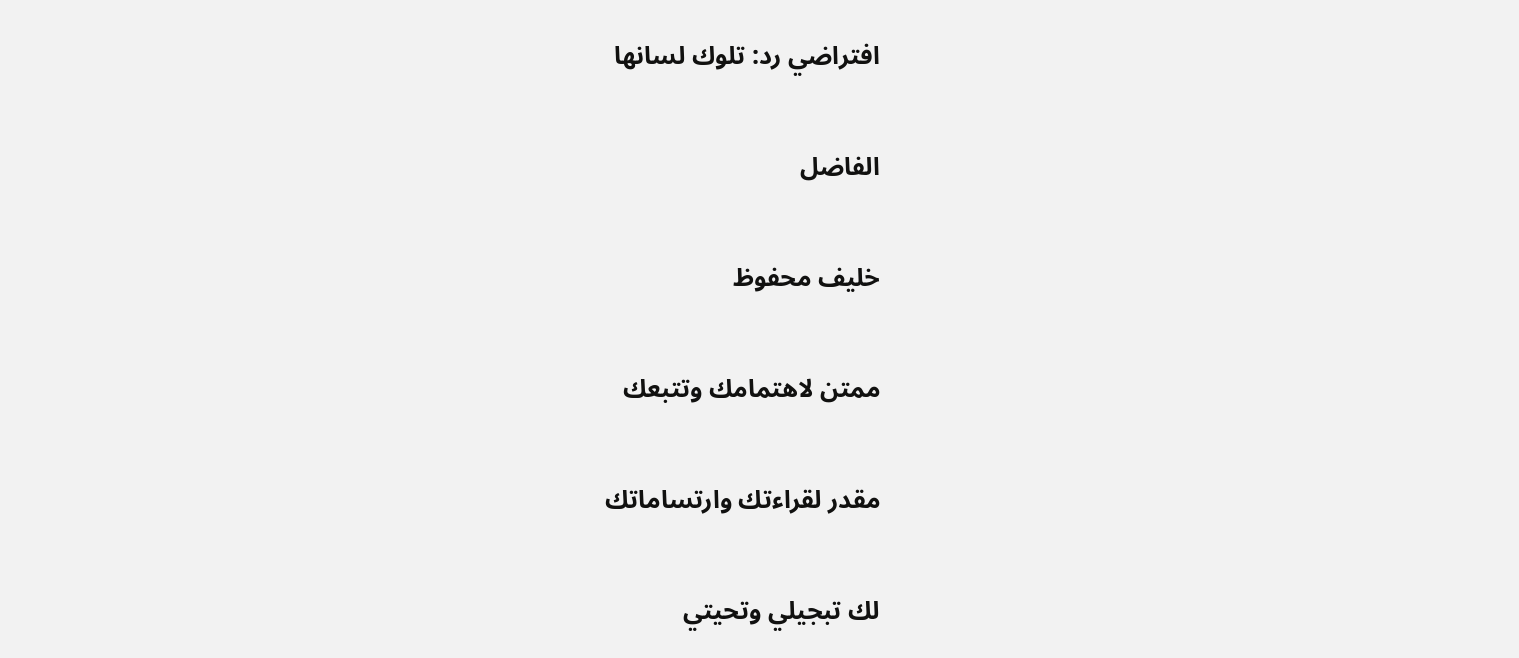افتراضي رد: تلوك لسانها

الفاضل

خليف محفوظ

ممتن لاهتمامك وتتبعك

مقدر لقراءتك وارتساماتك

لك تبجيلي وتحيتي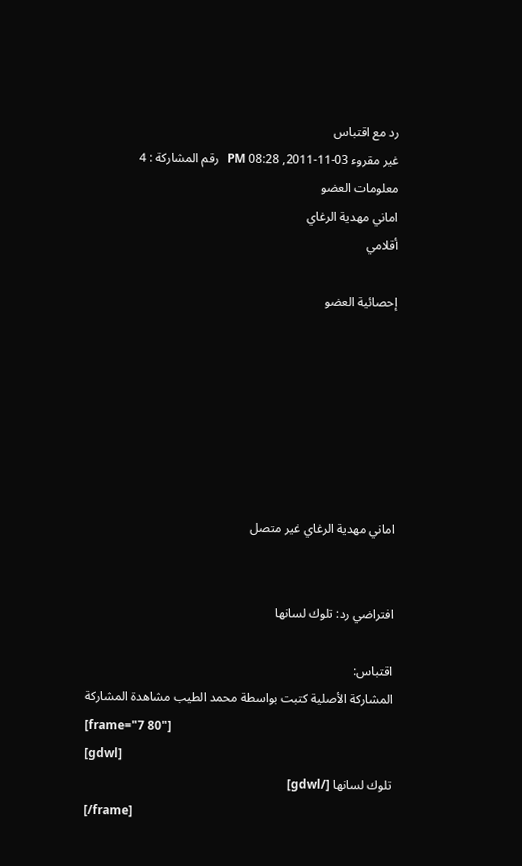رد مع اقتباس
غير مقروء 03-11-2011, 08:28 PM   رقم المشاركة : 4
معلومات العضو
اماني مهدية الرغاي
أقلامي

إحصائية العضو







اماني مهدية الرغاي غير متصل


افتراضي رد: تلوك لسانها

اقتباس:
المشاركة الأصلية كتبت بواسطة محمد الطيب مشاهدة المشاركة
[frame="7 80"]
[gdwl]
تلوك لسانها [/gdwl]
[/frame]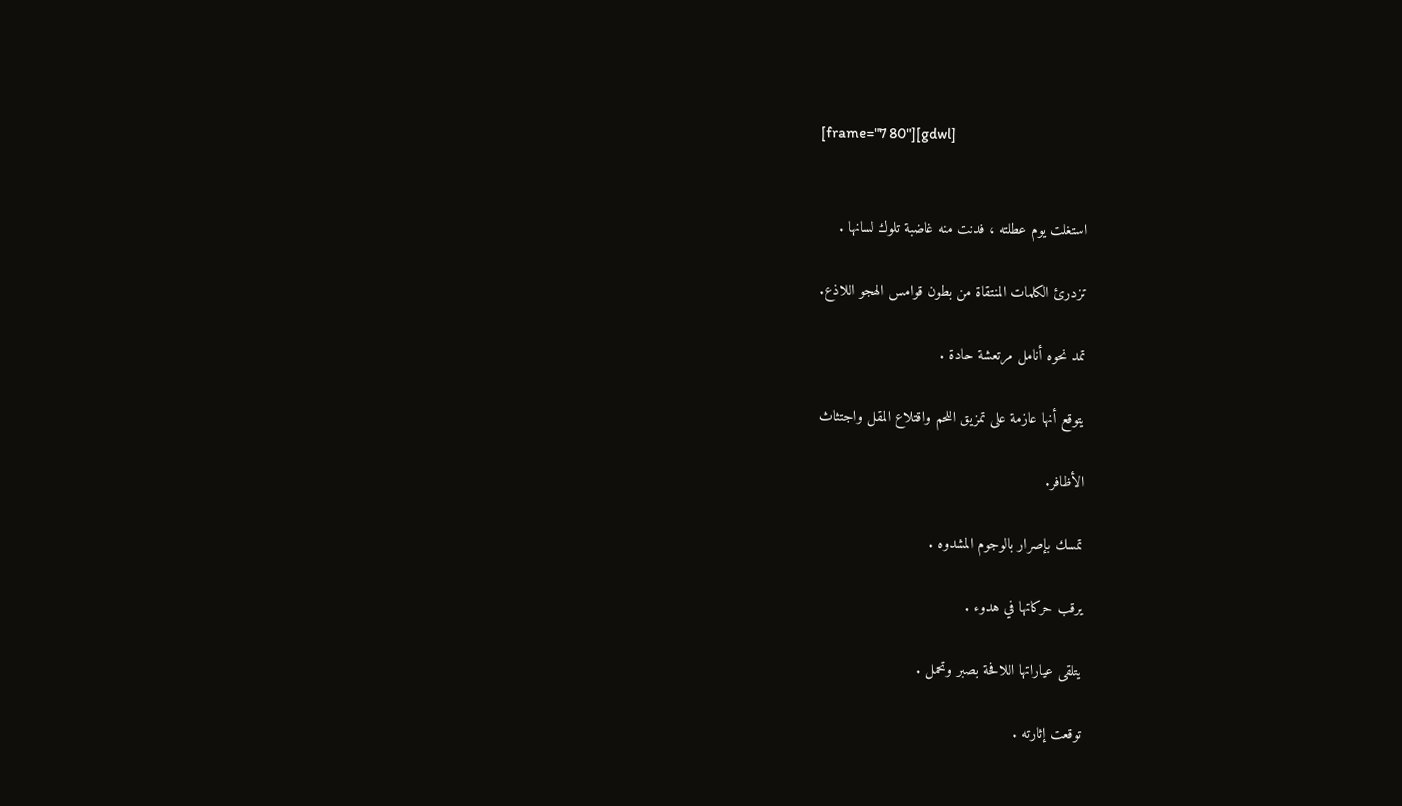[frame="7 80"][gdwl]


استغلت يوم عطلته ، فدنت منه غاضبة تلوك لسانها .

تزدرئ الكلمات المنتقاة من بطون قوامس الهجو اللاذع.

تمد نحوه أنامل مرتعشة حادة .

يتوقع أنها عازمة على تمزيق اللحم واقتلاع المقل واجتثاث

الأظافر.

تمسك بإصرار بالوجوم المشدوه .

يرقب حركاتها في هدوء .

يتلقى عياراتها اللافحة بصبر وتحمل .

توقعت إثارته .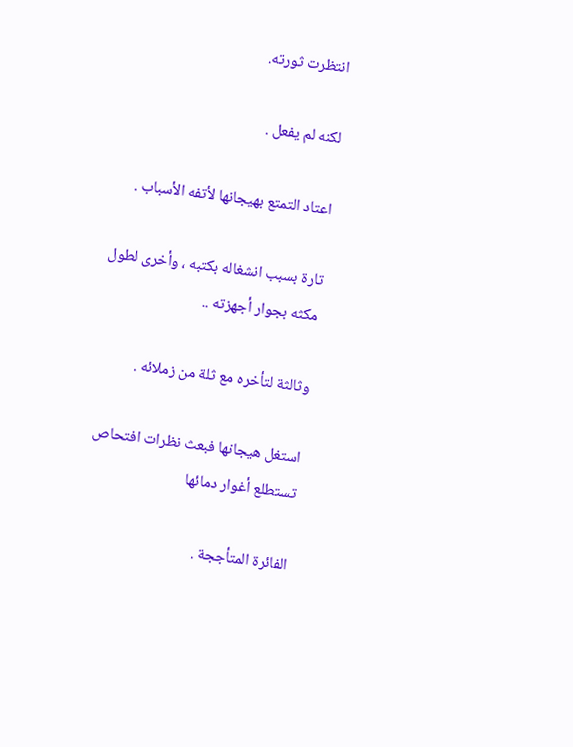انتظرت ثورته.

لكنه لم يفعل .

اعتاد التمتع بهيجانها لأتفه الأسباب .

تارة بسبب انشغاله بكتبه ، وأخرى لطول مكثه بجوار أجهزته ..

وثالثة لتأخره مع ثلة من زملائه .

استغل هيجانها فبعث نظرات افتحاص تستطلع أغوار دمائها

الفائرة المتأججة .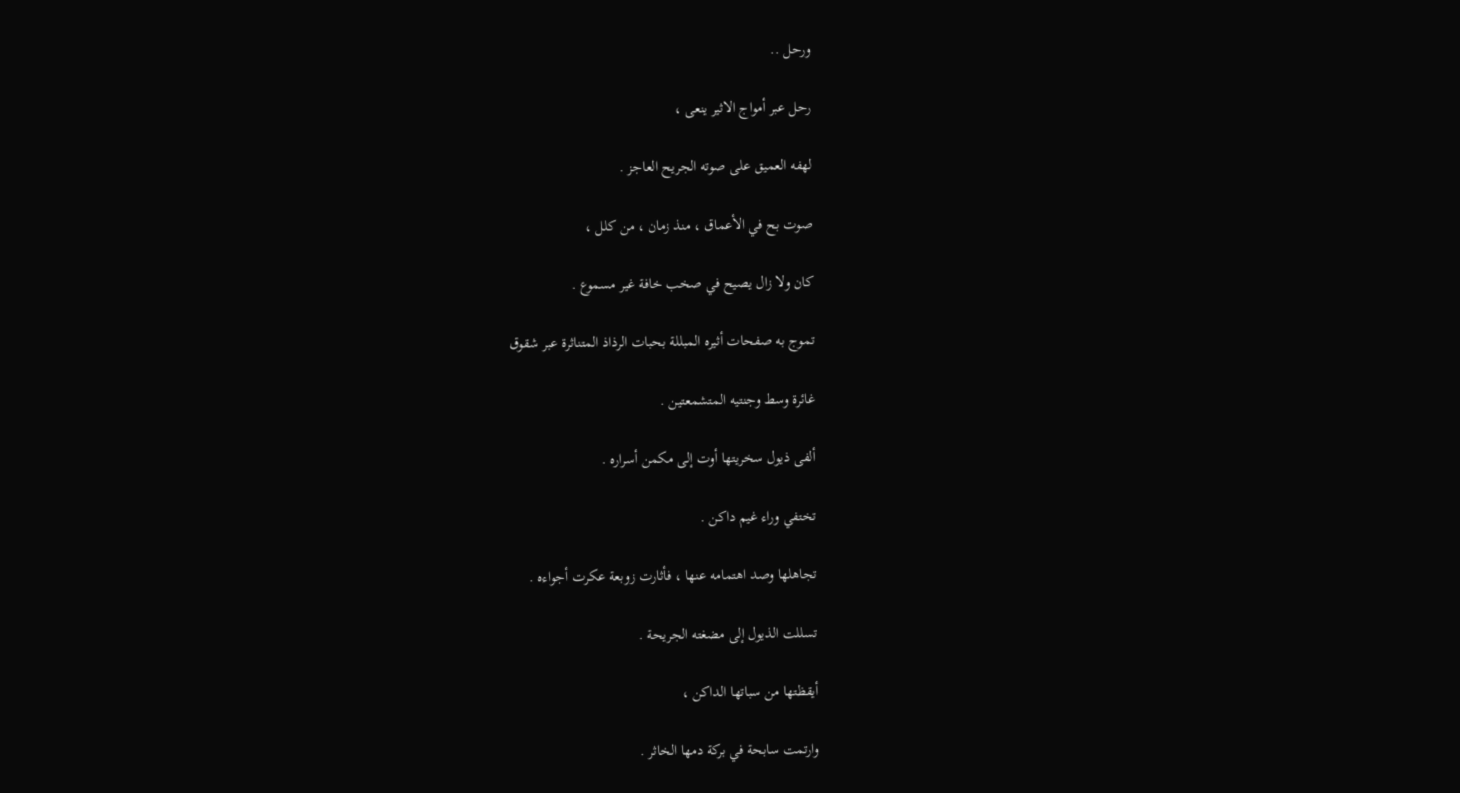ورحل ..

رحل عبر أمواج الاثير ينعى ،

لهفه العميق على صوته الجريح العاجز .

صوت بح في الأعماق ، منذ زمان ، من كلل ،

كان ولا زال يصيح في صخب خافة غير مسموع .

تموج به صفحات أثيره المبللة بحبات الرذاذ المتناثرة عبر شقوق

غائرة وسط وجنتيه المتشمعتين .

ألفى ذيول سخريتها أوت إلى مكمن أسراره .

تختفي وراء غيم داكن .

تجاهلها وصد اهتمامه عنها ، فأثارت زوبعة عكرت أجواءه .

تسللت الذيول إلى مضغته الجريحة .

أيقظتها من سباتها الداكن ،

وارتمت سابحة في بركة دمها الخاثر .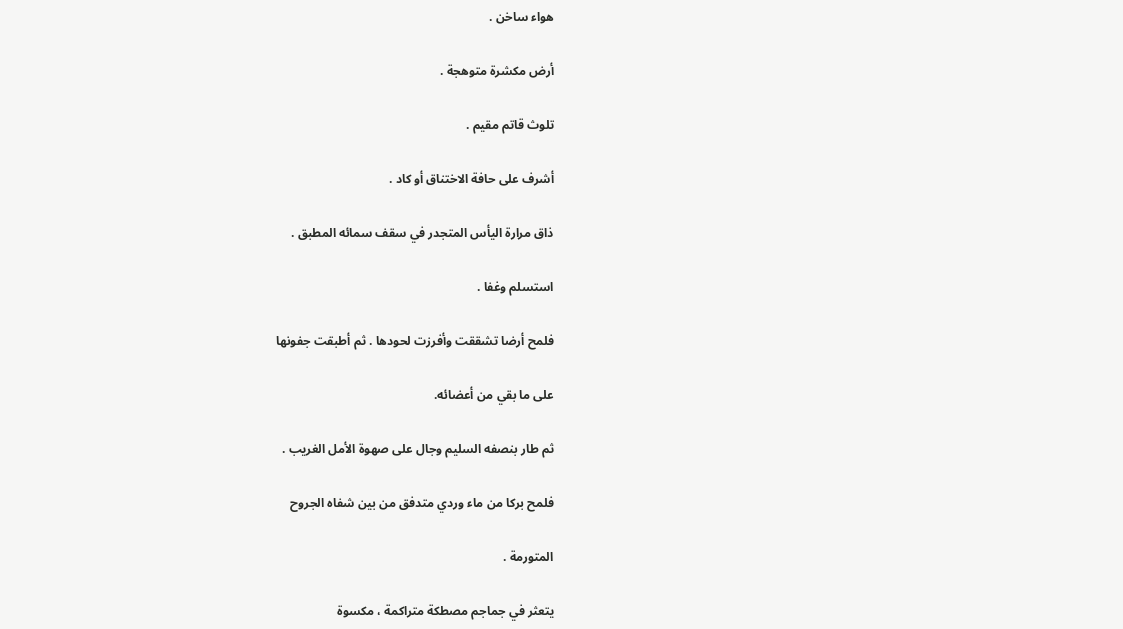هواء ساخن .

أرض مكشرة متوهجة .

تلوث قاتم مقيم .

أشرف على حافة الاختناق أو كاد .

ذاق مرارة اليأس المتجدر في سقف سمائه المطبق .

استسلم وغفا .

فلمح أرضا تشققت وأفرزت لحودها . ثم أطبقت جفونها

على ما بقي من أعضائه.

ثم طار بنصفه السليم وجال على صهوة الأمل الغريب .

فلمح بركا من ماء وردي متدفق من بين شفاه الجروح

المتورمة .

يتعثر في جماجم مصطكة متراكمة ، مكسوة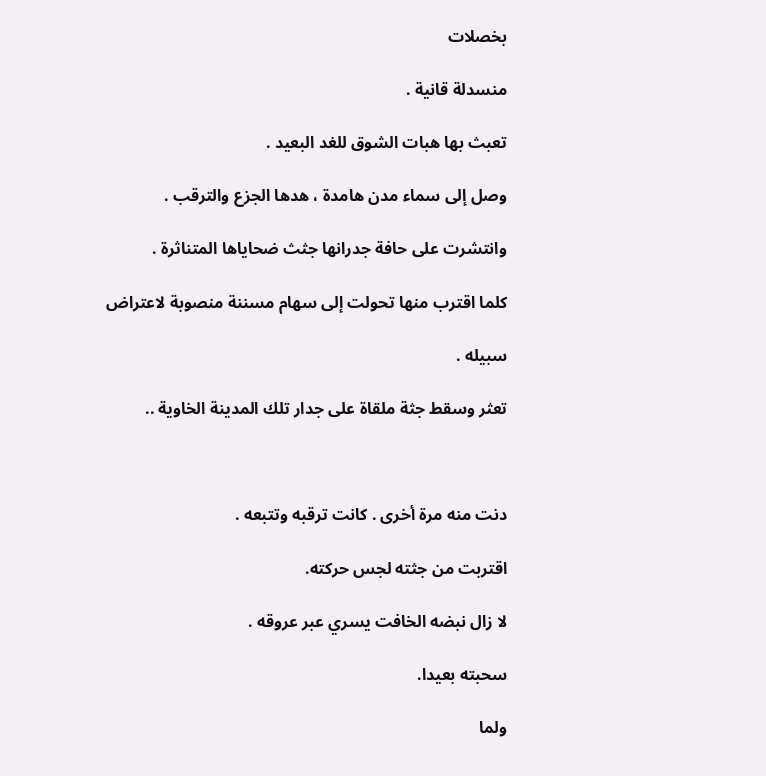بخصلات

منسدلة قانية .

تعبث بها هبات الشوق للغد البعيد .

وصل إلى سماء مدن هامدة ، هدها الجزع والترقب .

وانتشرت على حافة جدرانها جثث ضحاياها المتناثرة .

كلما اقترب منها تحولت إلى سهام مسننة منصوبة لاعتراض

سبيله .

تعثر وسقط جثة ملقاة على جدار تلك المدينة الخاوية ..



دنت منه مرة أخرى . كانت ترقبه وتتبعه .

اقتربت من جثته لجس حركته.

لا زال نبضه الخافت يسري عبر عروقه .

سحبته بعيدا.

ولما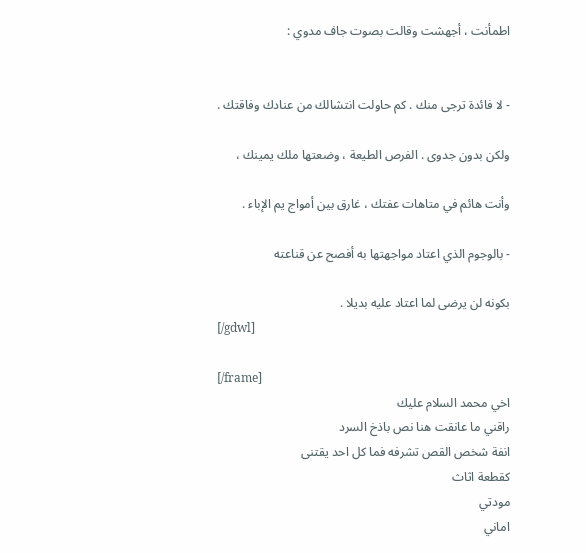اطمأنت ، أجهشت وقالت بصوت جاف مدوي :


- لا فائدة ترجى منك . كم حاولت انتشالك من عنادك وفاقتك .

ولكن بدون جدوى . الفرص الطيعة ، وضعتها ملك يمينك ،

وأنت هائم في متاهات عفتك ، غارق بين أمواج يم الإباء .

- بالوجوم الذي اعتاد مواجهتها به أفصح عن قناعته

بكونه لن يرضى لما اعتاد عليه بديلا .
[/gdwl]

[/frame]
اخي محمد السلام عليك
راقني ما عانقت هنا نص باذخ السرد
انفة شخص القص تشرفه فما كل احد يقتنى
كقطعة اثاث
مودتي
اماني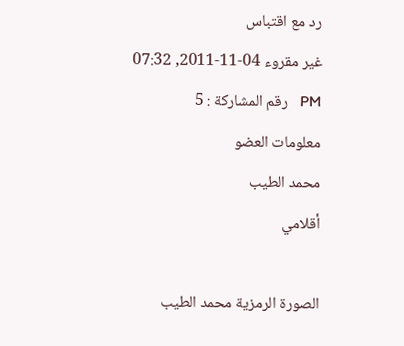رد مع اقتباس
غير مقروء 04-11-2011, 07:32 PM   رقم المشاركة : 5
معلومات العضو
محمد الطيب
أقلامي

الصورة الرمزية محمد الطيب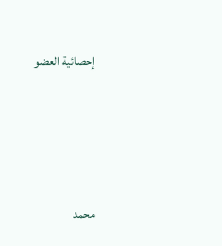إحصائية العضو







محمد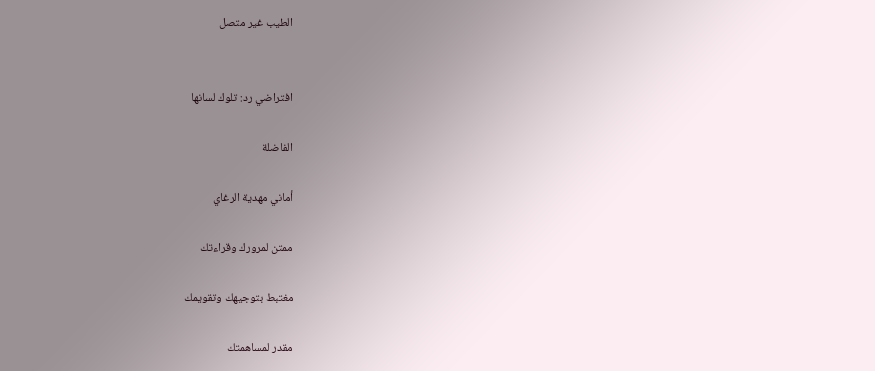الطيب غير متصل


افتراضي رد: تلوك لسانها

الفاضلة

أماني مهدية الرغاي

ممتن لمرورك وقراءتك

مغتبط بتوجيهك وتقويمك

مقدر لمساهمتك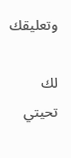وتعليقك

لك تحيتي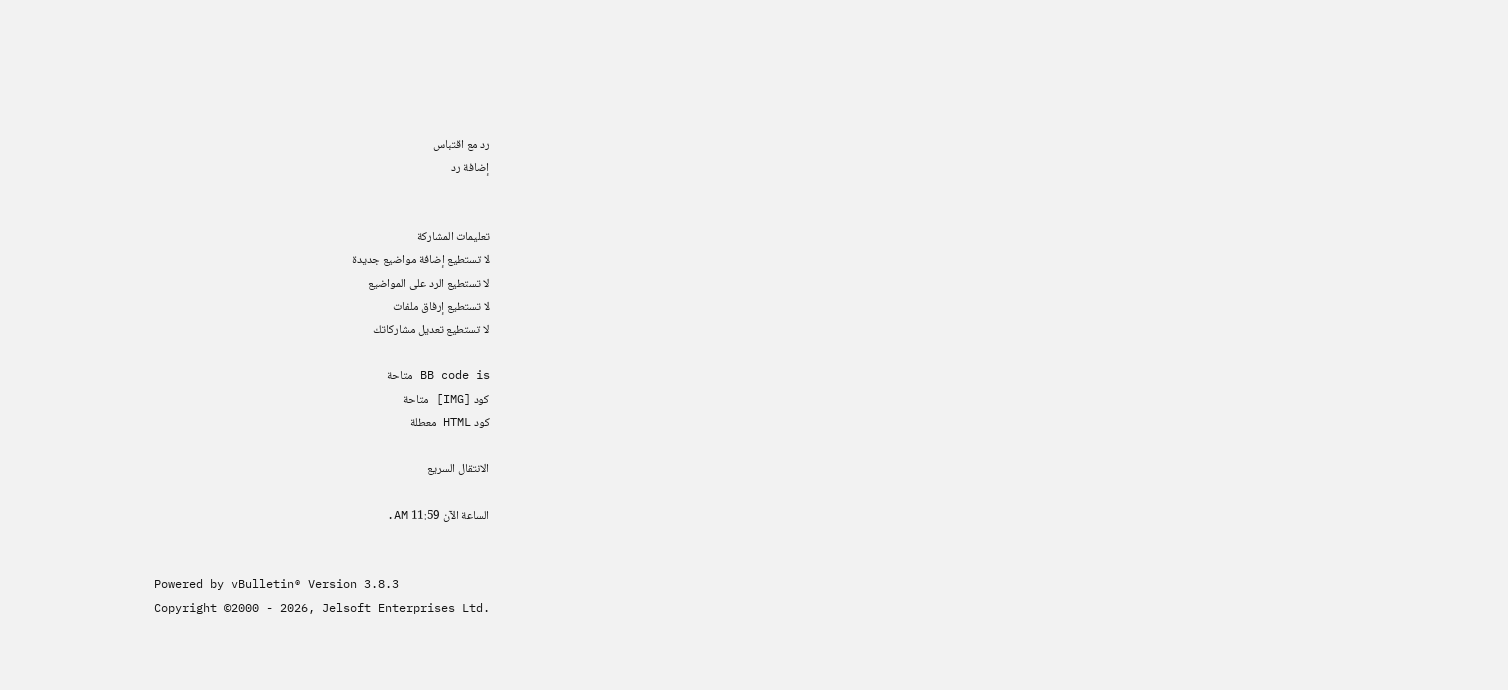رد مع اقتباس
إضافة رد


تعليمات المشاركة
لا تستطيع إضافة مواضيع جديدة
لا تستطيع الرد على المواضيع
لا تستطيع إرفاق ملفات
لا تستطيع تعديل مشاركاتك

BB code is متاحة
كود [IMG] متاحة
كود HTML معطلة

الانتقال السريع

الساعة الآن 11:59 AM.


Powered by vBulletin® Version 3.8.3
Copyright ©2000 - 2026, Jelsoft Enterprises Ltd.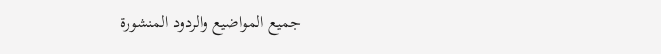جميع المواضيع والردود المنشورة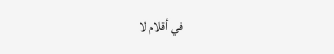في أقلام لا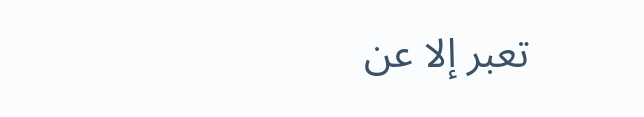تعبر إلا عن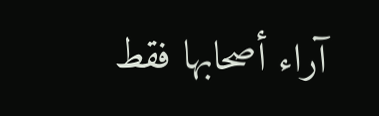آراء أصحابها فقط